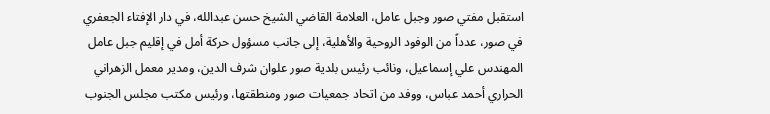استقبل مفتي صور وجبل عامل، العلامة القاضي الشيخ حسن عبدالله، في دار الإفتاء الجعفري في صور، عدداً من الوفود الروحية والأهلية، إلى جانب مسؤول حركة أمل في إقليم جبل عامل المهندس علي إسماعيل، ونائب رئيس بلدية صور علوان شرف الدين، ومدير معمل الزهراني الحراري أحمد عباس، ووفد من اتحاد جمعيات صور ومنطقتها، ورئيس مكتب مجلس الجنوب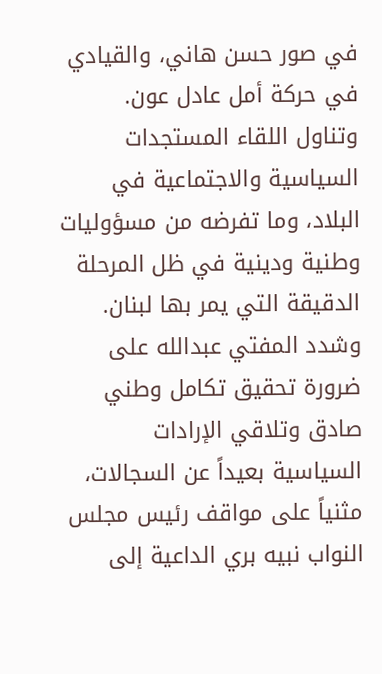في صور حسن هاني، والقيادي في حركة أمل عادل عون.
وتناول اللقاء المستجدات السياسية والاجتماعية في البلاد، وما تفرضه من مسؤوليات وطنية ودينية في ظل المرحلة الدقيقة التي يمر بها لبنان. وشدد المفتي عبدالله على ضرورة تحقيق تكامل وطني صادق وتلاقي الإرادات السياسية بعيداً عن السجالات، مثنياً على مواقف رئيس مجلس النواب نبيه بري الداعية إلى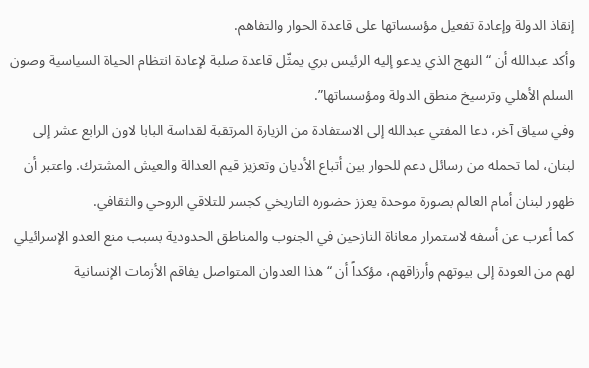إنقاذ الدولة وإعادة تفعيل مؤسساتها على قاعدة الحوار والتفاهم.
وأكد عبدالله أن “النهج الذي يدعو إليه الرئيس بري يمثّل قاعدة صلبة لإعادة انتظام الحياة السياسية وصون السلم الأهلي وترسيخ منطق الدولة ومؤسساتها”.
وفي سياق آخر، دعا المفتي عبدالله إلى الاستفادة من الزيارة المرتقبة لقداسة البابا لاون الرابع عشر إلى لبنان، لما تحمله من رسائل دعم للحوار بين أتباع الأديان وتعزيز قيم العدالة والعيش المشترك. واعتبر أن ظهور لبنان أمام العالم بصورة موحدة يعزز حضوره التاريخي كجسر للتلاقي الروحي والثقافي.
كما أعرب عن أسفه لاستمرار معاناة النازحين في الجنوب والمناطق الحدودية بسبب منع العدو الإسرائيلي لهم من العودة إلى بيوتهم وأرزاقهم، مؤكداً أن “هذا العدوان المتواصل يفاقم الأزمات الإنسانية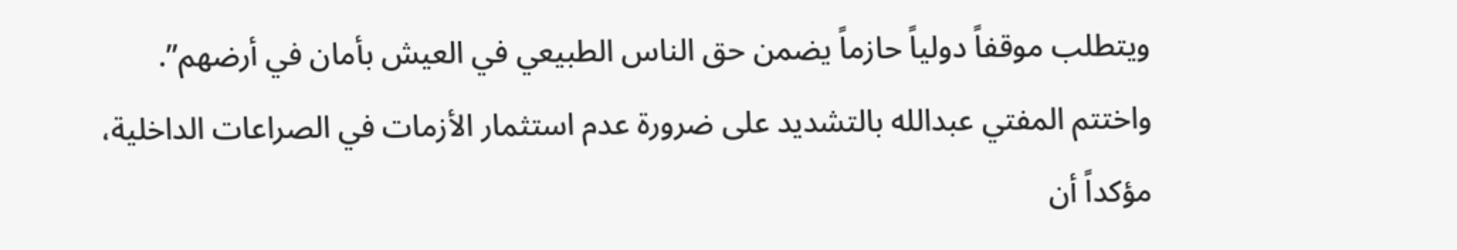ويتطلب موقفاً دولياً حازماً يضمن حق الناس الطبيعي في العيش بأمان في أرضهم”.
واختتم المفتي عبدالله بالتشديد على ضرورة عدم استثمار الأزمات في الصراعات الداخلية، مؤكداً أن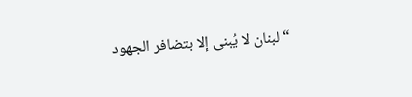“لبنان لا يُبنى إلا بتضافر الجهود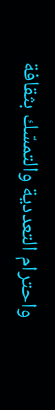واحترام التعددية والتمسّك بثقافة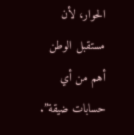الحوار، لأن مستقبل الوطن أهم من أي حسابات ضيقة”.